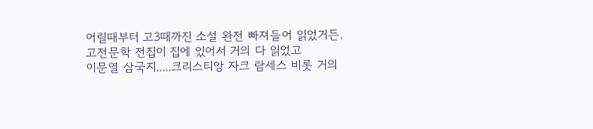어릴때부터 고3때까진 소설 완전 빠져들어 읽었거든.
고전문학 전집이 집에 있어서 거의 다 읽었고
이문열 삼국지.....크리스티앙 자크 람세스 비롯 거의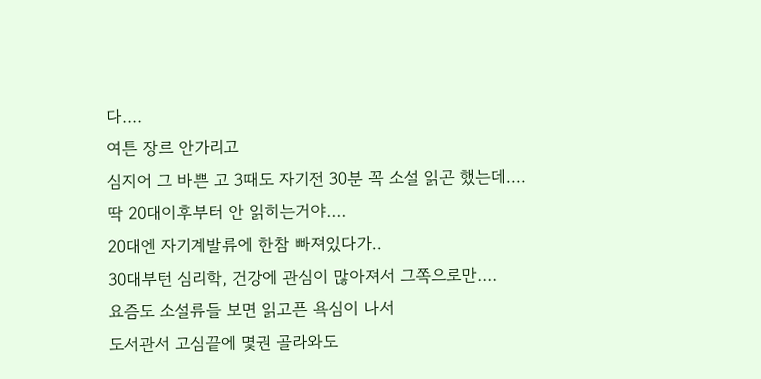다....
여튼 장르 안가리고
심지어 그 바쁜 고 3때도 자기전 30분 꼭 소설 읽곤 했는데....
딱 20대이후부터 안 읽히는거야....
20대엔 자기계발류에 한참 빠져있다가..
30대부턴 심리학, 건강에 관심이 많아져서 그쪽으로만....
요즘도 소설류들 보면 읽고픈 욕심이 나서
도서관서 고심끝에 몇권 골라와도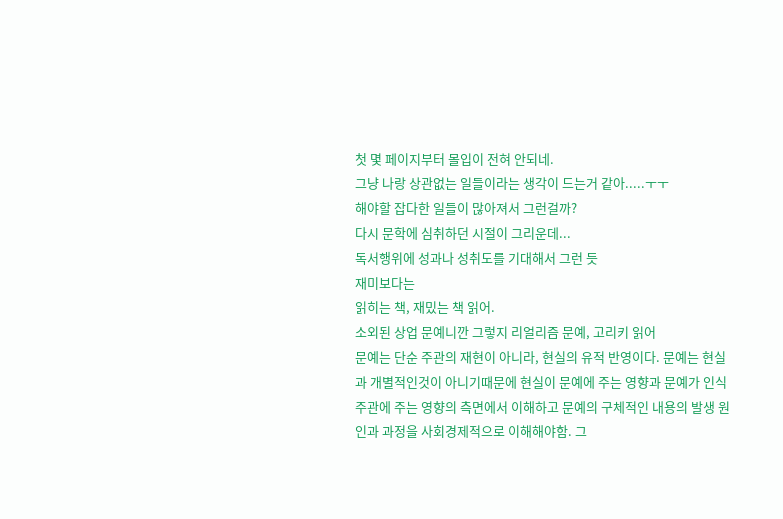첫 몇 페이지부터 몰입이 전혀 안되네.
그냥 나랑 상관없는 일들이라는 생각이 드는거 같아.....ㅜㅜ
해야할 잡다한 일들이 많아져서 그런걸까?
다시 문학에 심취하던 시절이 그리운데...
독서행위에 성과나 성취도를 기대해서 그런 듯
재미보다는
읽히는 책, 재밌는 책 읽어.
소외된 상업 문예니깐 그렇지 리얼리즘 문예, 고리키 읽어
문예는 단순 주관의 재현이 아니라, 현실의 유적 반영이다. 문예는 현실과 개별적인것이 아니기때문에 현실이 문예에 주는 영향과 문예가 인식 주관에 주는 영향의 측면에서 이해하고 문예의 구체적인 내용의 발생 원인과 과정을 사회경제적으로 이해해야함. 그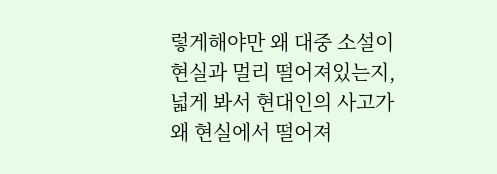렇게해야만 왜 대중 소설이 현실과 멀리 떨어져있는지, 넓게 봐서 현대인의 사고가 왜 현실에서 떨어져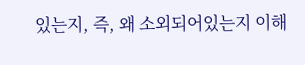있는지, 즉, 왜 소외되어있는지 이해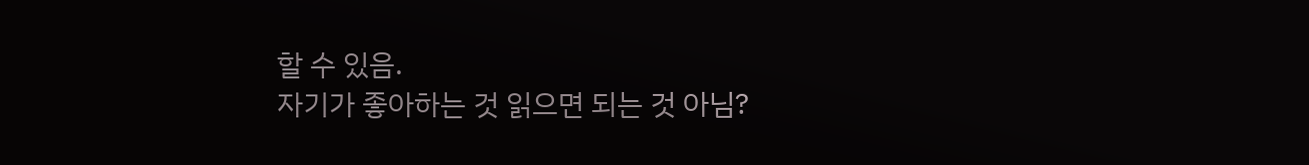할 수 있음.
자기가 좋아하는 것 읽으면 되는 것 아님?